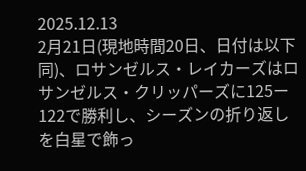2025.12.13
2月21日(現地時間20日、日付は以下同)、ロサンゼルス・レイカーズはロサンゼルス・クリッパーズに125ー122で勝利し、シーズンの折り返しを白星で飾っ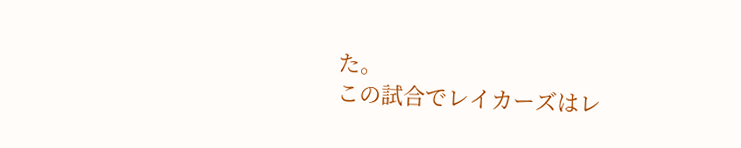た。
この試合でレイカーズはレ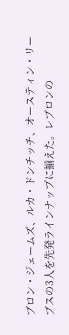ブロン・ジェームズ、ルカ・ドンチッチ、オースティン・リーブスの3人を先発ラインナップに揃えた。レブロンの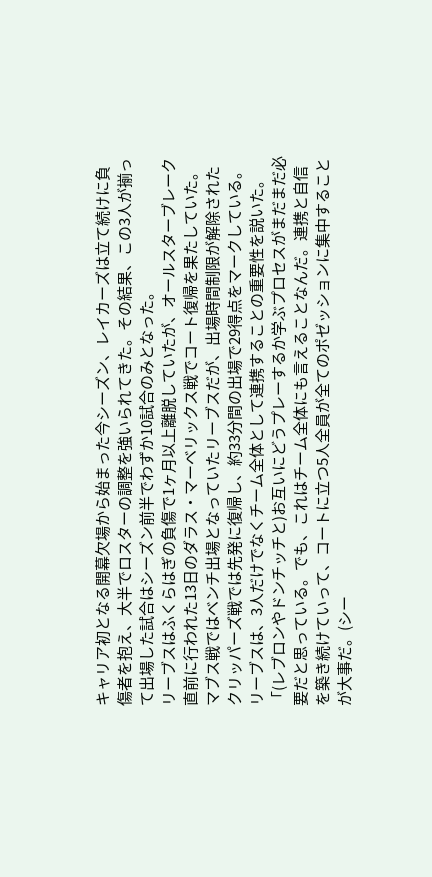キャリア初となる開幕欠場から始まった今シーズン、レイカーズは立て続けに負傷者を抱え、大半でロスターの調整を強いられてきた。その結果、この3人が揃って出場した試合はシーズン前半でわずか10試合のみとなった。
リーブスはふくらはぎの負傷で1ヶ月以上離脱していたが、オールスターブレーク直前に行われた13日のダラス・マーベリックス戦でコート復帰を果たしていた。マブス戦ではベンチ出場となっていたリーブスだが、出場時間制限が解除されたクリッパーズ戦では先発に復帰し、約33分間の出場で29得点をマークしている。リーブスは、3人だけでなくチーム全体として連携することの重要性を説いた。
「(レブロンやドンチッチと)お互いにどうプレーするか学ぶプロセスがまだまだ必要だと思っている。でも、これはチーム全体にも言えることなんだ。連携と自信を築き続けていって、コートに立つ5人全員が全てのポゼッションに集中することが大事だ。(シー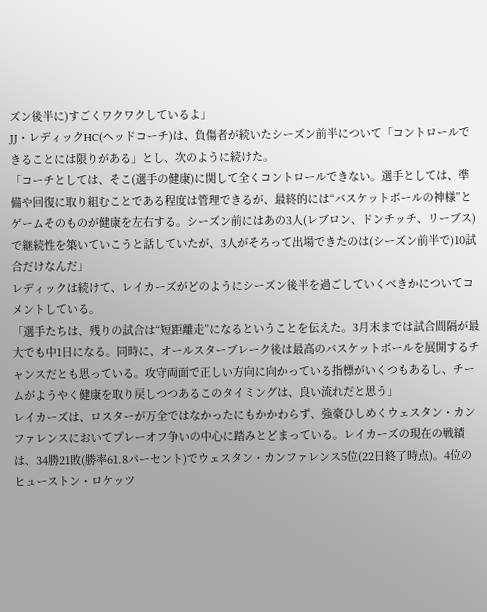ズン後半に)すごくワクワクしているよ」
JJ・レディックHC(ヘッドコーチ)は、負傷者が続いたシーズン前半について「コントロールできることには限りがある」とし、次のように続けた。
「コーチとしては、そこ(選手の健康)に関して全くコントロールできない。選手としては、準備や回復に取り組むことである程度は管理できるが、最終的には“バスケットボールの神様”とゲームそのものが健康を左右する。シーズン前にはあの3人(レブロン、ドンチッチ、リーブス)で継続性を築いていこうと話していたが、3人がそろって出場できたのは(シーズン前半で)10試合だけなんだ」
レディックは続けて、レイカーズがどのようにシーズン後半を過ごしていくべきかについてコメントしている。
「選手たちは、残りの試合は“短距離走”になるということを伝えた。3月末までは試合間隔が最大でも中1日になる。同時に、オールスターブレーク後は最高のバスケットボールを展開するチャンスだとも思っている。攻守両面で正しい方向に向かっている指標がいくつもあるし、チームがようやく健康を取り戻しつつあるこのタイミングは、良い流れだと思う」
レイカーズは、ロスターが万全ではなかったにもかかわらず、強豪ひしめくウェスタン・カンファレンスにおいてプレーオフ争いの中心に踏みとどまっている。レイカーズの現在の戦績は、34勝21敗(勝率61.8パーセント)でウェスタン・カンファレンス5位(22日終了時点)。4位のヒューストン・ロケッツ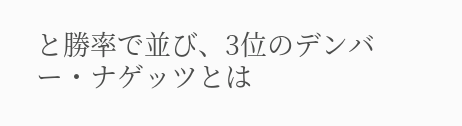と勝率で並び、3位のデンバー・ナゲッツとは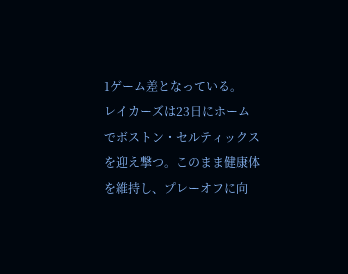1ゲーム差となっている。
レイカーズは23日にホームでボストン・セルティックスを迎え撃つ。このまま健康体を維持し、プレーオフに向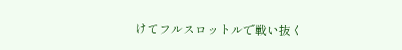けてフルスロットルで戦い抜く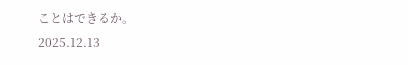ことはできるか。
2025.12.13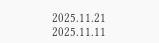2025.11.21
2025.11.11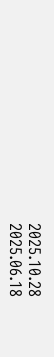2025.10.28
2025.06.18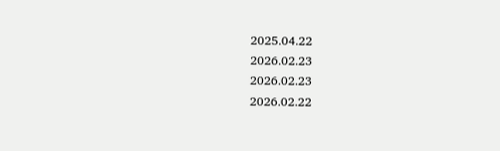2025.04.22
2026.02.23
2026.02.23
2026.02.22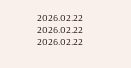2026.02.22
2026.02.22
2026.02.22